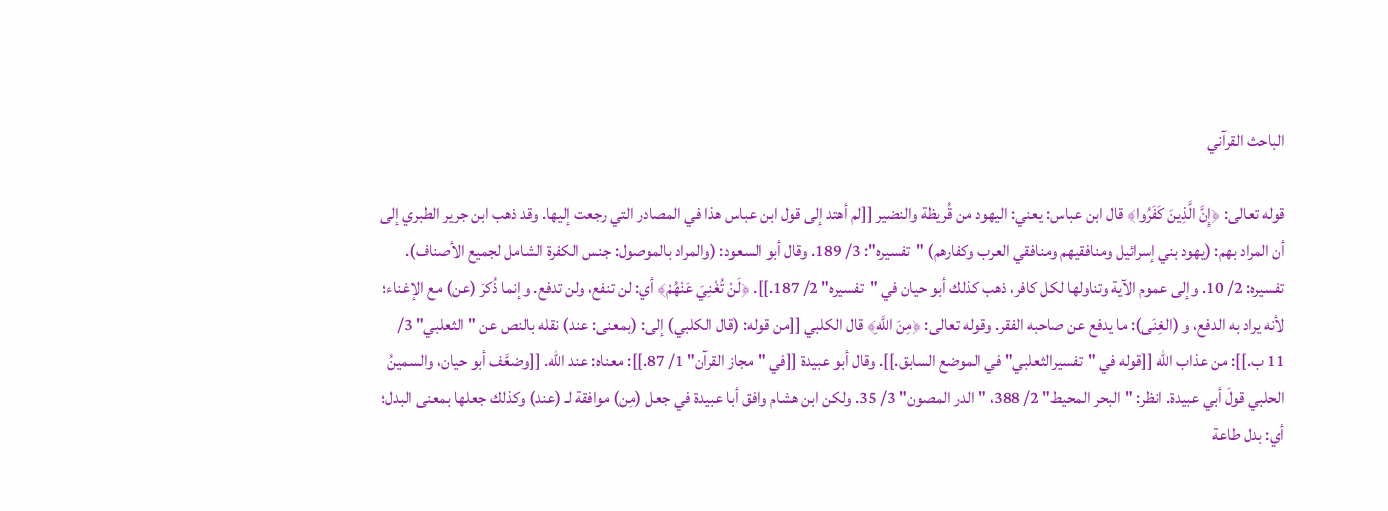الباحث القرآني

قوله تعالى: ﴿إِنَّ الَّذِينَ كَفَرُوا﴾ قال ابن عباس: يعني: اليهود من قُريظة والنضير [[لم أهتد إلى قول ابن عباس هذا في المصادر التي رجعت إليها. وقد ذهب ابن جرير الطبري إلى أن المراد بهم: (يهود بني إسرائيل ومنافقيهم ومنافقي العرب وكفارهم) "تفسيره": 3/ 189. وقال أبو السعود: (والمراد بالموصول: جنس الكفرة الشامل لجميع الأصناف). تفسيره: 2/ 10. وإلى عموم الآية وتناولها لكل كافر، ذهب كذلك أبو حيان في "تفسيره" 2/ 187.]]. ﴿لَنْ تُغْنِيَ عَنْهُمْ﴾ أي: لن تنفع، ولن تدفع. وإنما ذُكرَ (عن) مع الإغناء؛ لأنه يراد به الدفع، و (الغِنَى): ما يدفع عن صاحبه الفقر. وقوله تعالى: ﴿مِنَ اللَّهِ﴾ قال الكلبي [[من قوله: (قال الكلبي) إلى: (بمعنى: عند) نقله بالنص عن "الثعلبي" 3/ 11 ب.]]: من عذاب الله [[قوله في "تفسيرالثعلبي" في الموضع السابق.]]. وقال أبو عبيدة [[في "مجاز القرآن" 1/ 87.]]: معناه: عند الله. [[وضعَّف أبو حيان، والسمينُ الحلبي قولَ أبي عبيدة. انظر: "البحر المحيط" 2/ 388، "الدر المصون" 3/ 35. ولكن ابن هشام وافق أبا عبيدة في جعل (مِن) موافقة لـ (عند) وكذلك جعلها بمعنى البدل؛ أي: بدل طاعة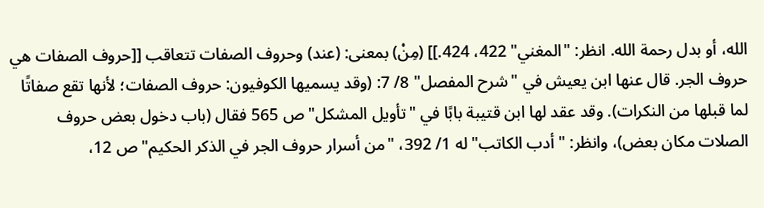الله، أو بدل رحمة الله. انظر: "المغني" 422، 424.]] (مِنْ) بمعنى: (عند) وحروف الصفات تتعاقب [[حروف الصفات هي حروف الجر. قال عنها ابن يعيش في "شرح المفصل" 8/ 7: (وقد يسميها الكوفيون: حروف الصفات؛ لأنها تقع صفاتًا لما قبلها من النكرات). وقد عقد لها ابن قتيبة بابًا في "تأويل المشكل" ص 565 فقال (باب دخول بعض حروف الصلات مكان بعض)، وانظر: "أدب الكاتب" له 1/ 392، "من أسرار حروف الجر في الذكر الحكيم" ص 12،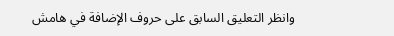وانظر التعليق السابق على حروف الإضافة في هامش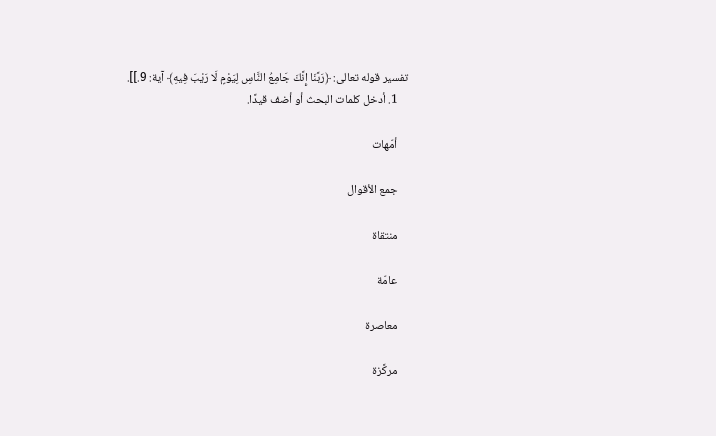تفسير قوله تعالى: ﴿رَبَّنَا إِنَّكَ جَامِعُ النَّاسِ لِيَوْمٍ لَا رَيْبَ فِيهِ﴾ آية: 9.]].
    1. أدخل كلمات البحث أو أضف قيدًا.

    أمّهات

    جمع الأقوال

    منتقاة

    عامّة

    معاصرة

    مركَّزة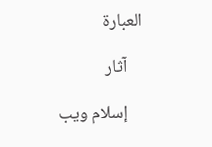العبارة

    آثار

    إسلام ويب